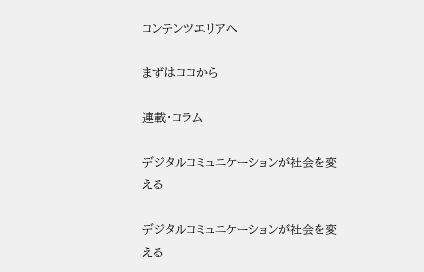コンテンツエリアへ

まずはココから

連載・コラム

デジタルコミュニケーションが社会を変える

デジタルコミュニケーションが社会を変える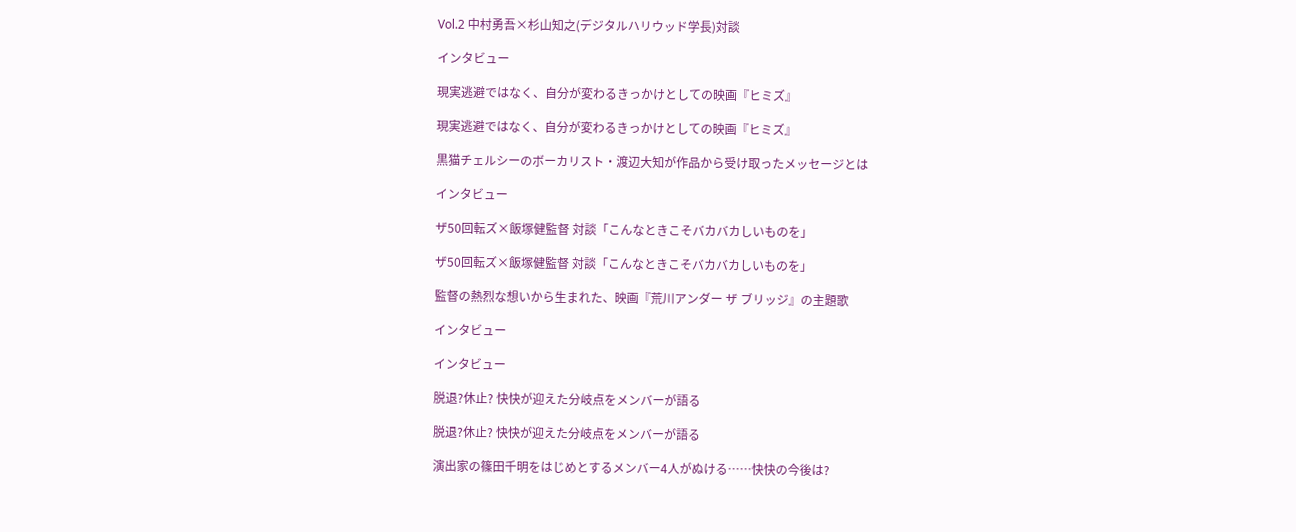Vol.2 中村勇吾×杉山知之(デジタルハリウッド学長)対談

インタビュー

現実逃避ではなく、自分が変わるきっかけとしての映画『ヒミズ』

現実逃避ではなく、自分が変わるきっかけとしての映画『ヒミズ』

黒猫チェルシーのボーカリスト・渡辺大知が作品から受け取ったメッセージとは

インタビュー

ザ50回転ズ×飯塚健監督 対談「こんなときこそバカバカしいものを」

ザ50回転ズ×飯塚健監督 対談「こんなときこそバカバカしいものを」

監督の熱烈な想いから生まれた、映画『荒川アンダー ザ ブリッジ』の主題歌

インタビュー

インタビュー

脱退?休止? 快快が迎えた分岐点をメンバーが語る

脱退?休止? 快快が迎えた分岐点をメンバーが語る

演出家の篠田千明をはじめとするメンバー4人がぬける……快快の今後は?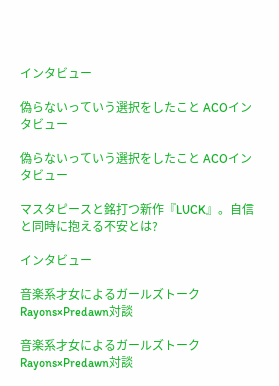インタビュー

偽らないっていう選択をしたこと ACOインタビュー

偽らないっていう選択をしたこと ACOインタビュー

マスタピースと銘打つ新作『LUCK』。自信と同時に抱える不安とは?

インタビュー

音楽系才女によるガールズトーク Rayons×Predawn対談

音楽系才女によるガールズトーク Rayons×Predawn対談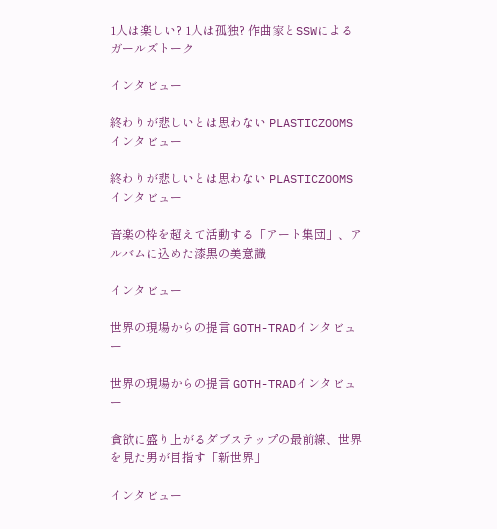1人は楽しい? 1人は孤独? 作曲家とSSWによるガールズトーク

インタビュー

終わりが悲しいとは思わない PLASTICZOOMSインタビュー

終わりが悲しいとは思わない PLASTICZOOMSインタビュー

音楽の枠を超えて活動する「アート集団」、アルバムに込めた漆黒の美意識

インタビュー

世界の現場からの提言 GOTH-TRADインタビュー

世界の現場からの提言 GOTH-TRADインタビュー

貪欲に盛り上がるダブステップの最前線、世界を見た男が目指す「新世界」

インタビュー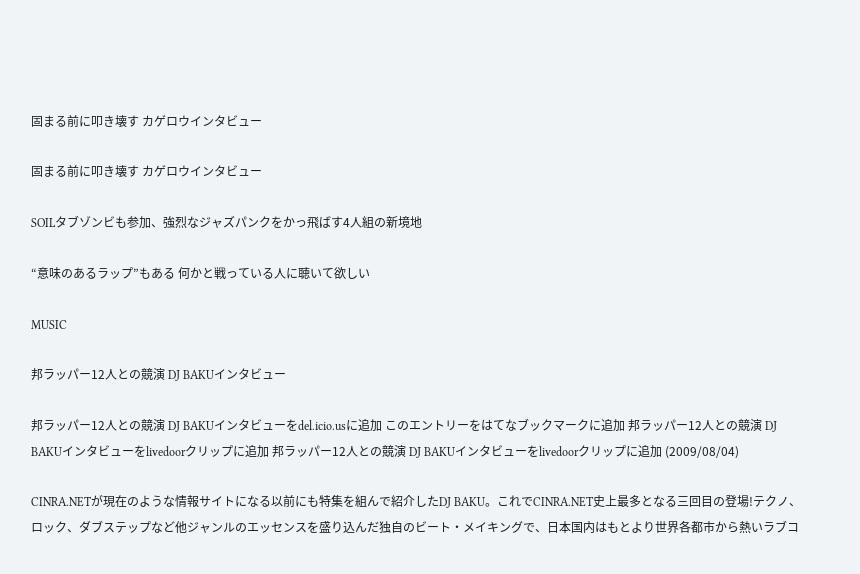固まる前に叩き壊す カゲロウインタビュー

固まる前に叩き壊す カゲロウインタビュー

SOILタブゾンビも参加、強烈なジャズパンクをかっ飛ばす4人組の新境地

“意味のあるラップ”もある 何かと戦っている人に聴いて欲しい

MUSIC

邦ラッパー12人との競演 DJ BAKUインタビュー

邦ラッパー12人との競演 DJ BAKUインタビューをdel.icio.usに追加 このエントリーをはてなブックマークに追加 邦ラッパー12人との競演 DJ BAKUインタビューをlivedoorクリップに追加 邦ラッパー12人との競演 DJ BAKUインタビューをlivedoorクリップに追加 (2009/08/04)

CINRA.NETが現在のような情報サイトになる以前にも特集を組んで紹介したDJ BAKU。これでCINRA.NET史上最多となる三回目の登場!テクノ、ロック、ダブステップなど他ジャンルのエッセンスを盛り込んだ独自のビート・メイキングで、日本国内はもとより世界各都市から熱いラブコ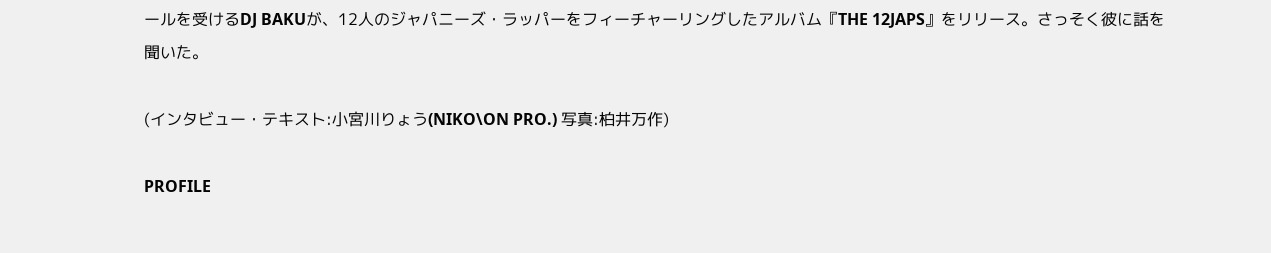ールを受けるDJ BAKUが、12人のジャパニーズ・ラッパーをフィーチャーリングしたアルバム『THE 12JAPS』をリリース。さっそく彼に話を聞いた。

(インタビュー・テキスト:小宮川りょう(NIKO\ON PRO.) 写真:柏井万作)

PROFILE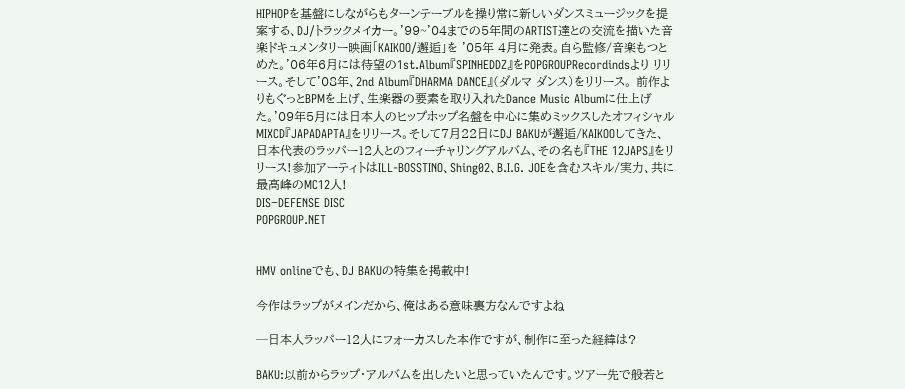HIPHOPを基盤にしながらもターンテーブルを操り常に新しいダンスミュージックを提案する、DJ/トラックメイカー。'99~'04までの5年間のARTIST達との交流を描いた音楽ドキュメンタリー映画「KAIKOO/邂逅」を '05年 4月に発表。自ら監修/音楽もつとめた。'06年6月には待望の1st.Album『SPINHEDDZ』をPOPGROUPRecordindsより リリース。そして'08年、2nd Album『DHARMA DANCE』(ダルマ ダンス)をリリース。 前作よりもぐっとBPMを上げ、生楽器の要素を取り入れたDance Music Albumに仕上げた。'09年5月には日本人のヒップホップ名盤を中心に集めミックスしたオフィシャルMIXCD『JAPADAPTA』をリリース。そして7月22日にDJ BAKUが邂逅/KAIKOOしてきた、日本代表のラッパー12人とのフィーチャリングアルバム、その名も『THE 12JAPS』をリリース!参加アーティトはILL-BOSSTINO、Shing02、B.I.G. JOEを含むスキル/実力、共に最高峰のMC12人!
DIS−DEFENSE DISC
POPGROUP.NET


HMV onlineでも、DJ BAKUの特集を掲載中!

今作はラップがメインだから、俺はある意味裏方なんですよね

─日本人ラッパー12人にフォーカスした本作ですが、制作に至った経緯は?

BAKU:以前からラップ・アルバムを出したいと思っていたんです。ツアー先で般若と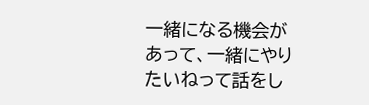一緒になる機会があって、一緒にやりたいねって話をし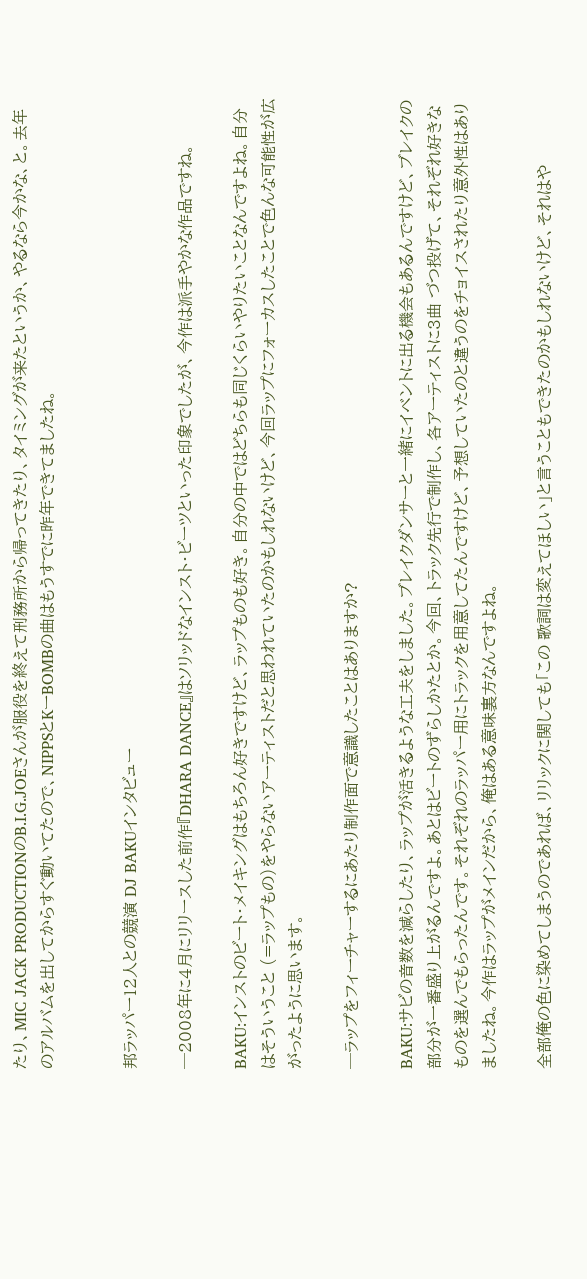たり、MIC JACK PRODUCTIONのB.I.G.JOEさんが服役を終えて刑務所から帰ってきたり、タイミングが来たというか、やるなら今かな、と。去年のアルバムを出してからすぐ動いてたので、NIPPSとKーBOMBの曲はもうすでに昨年できてましたね。


邦ラッパー12人との競演 DJ BAKUインタビュー

─2008年に4月にリリースした前作『DHARA DANCE』はソリッドなインスト・ビーツといった印象でしたが、今作は派手やかな作品ですね。

BAKU:インストのビート・メイキングはもちろん好きですけど、ラップものも好き。自分の中ではどちらも同じくらいやりたいことなんですよね。自分はそういうこと (=ラップもの)をやらないアーティストだと思われていたのかもしれないけど、今回ラップにフォーカスしたことで色んな可能性が広がったように思います。

─ラップをフィーチャーするにあたり制作面で意識したことはありますか?

BAKU:サビの音数を減らしたり、ラップが活きるような工夫をしました。ブレイクダンサーと一緒にイベントに出る機会もあるんですけど、ブレイクの部分が一番盛り上がるんですよ。あとはビートのずらしかたとか。今回、トラック先行で制作し、各アーティストに3曲 づつ投げて、それぞれ好きなものを選んでもらったんです。それぞれのラッパー用にトラックを用意してたんですけど、予想していたのと違うのをチョイスされたり意外性はありましたね。今作はラップがメインだから、俺はある意味裏方なんですよね。

全部俺の色に染めてしまうのであれば、リリックに関しても「この 歌詞は変えてほしい」と言うこともできたのかもしれないけど、それはや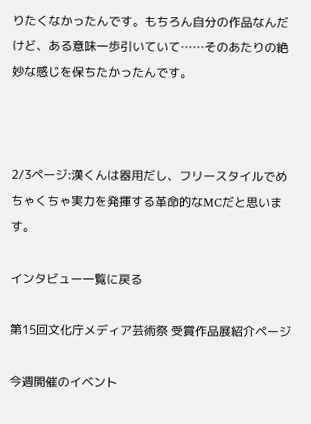りたくなかったんです。もちろん自分の作品なんだけど、ある意味一歩引いていて……そのあたりの絶妙な感じを保ちたかったんです。



2/3ページ:漢くんは器用だし、フリースタイルでめちゃくちゃ実力を発揮する革命的なMCだと思います。

インタビュー一覧に戻る

第15回文化庁メディア芸術祭 受賞作品展紹介ページ

今週開催のイベント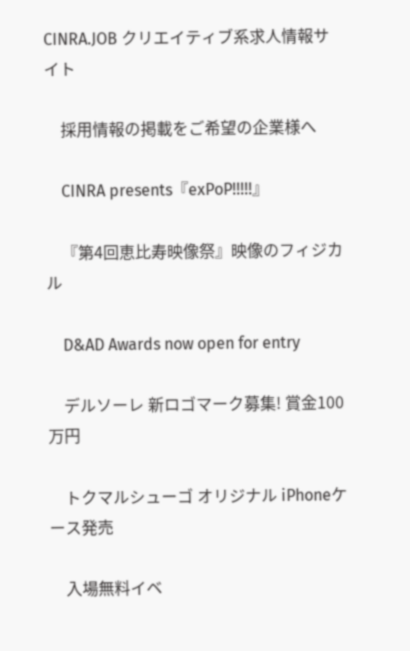CINRA.JOB クリエイティブ系求人情報サイト

    採用情報の掲載をご希望の企業様へ

    CINRA presents『exPoP!!!!!』

    『第4回恵比寿映像祭』映像のフィジカル

    D&AD Awards now open for entry

    デルソーレ 新ロゴマーク募集! 賞金100万円

    トクマルシューゴ オリジナル iPhoneケース発売

    入場無料イベ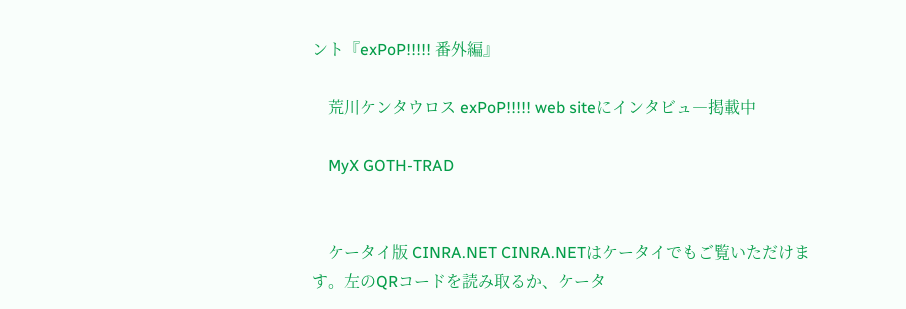ント『exPoP!!!!! 番外編』

    荒川ケンタウロス exPoP!!!!! web siteにインタビュ―掲載中

    MyX GOTH-TRAD


    ケータイ版 CINRA.NET CINRA.NETはケータイでもご覧いただけます。左のQRコードを読み取るか、ケータ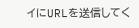イにURLを送信してく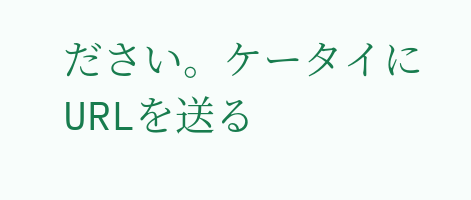ださい。ケータイにURLを送る